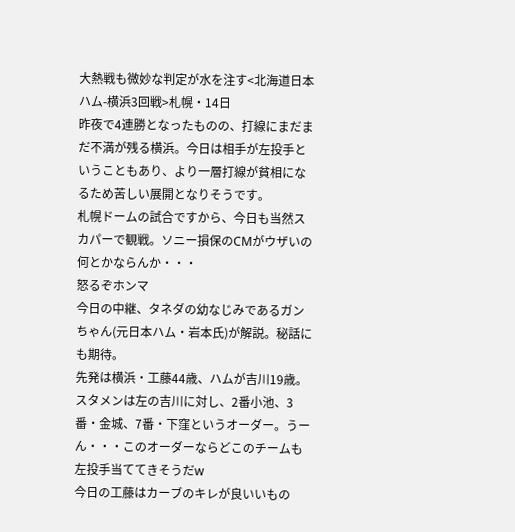大熱戦も微妙な判定が水を注す<北海道日本ハム-横浜3回戦>札幌・14日
昨夜で4連勝となったものの、打線にまだまだ不満が残る横浜。今日は相手が左投手ということもあり、より一層打線が貧相になるため苦しい展開となりそうです。
札幌ドームの試合ですから、今日も当然スカパーで観戦。ソニー損保のCMがウザいの何とかならんか・・・
怒るぞホンマ
今日の中継、タネダの幼なじみであるガンちゃん(元日本ハム・岩本氏)が解説。秘話にも期待。
先発は横浜・工藤44歳、ハムが吉川19歳。スタメンは左の吉川に対し、2番小池、3番・金城、7番・下窪というオーダー。うーん・・・このオーダーならどこのチームも左投手当ててきそうだw
今日の工藤はカーブのキレが良いいもの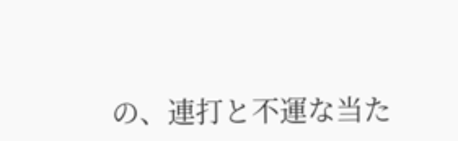の、連打と不運な当た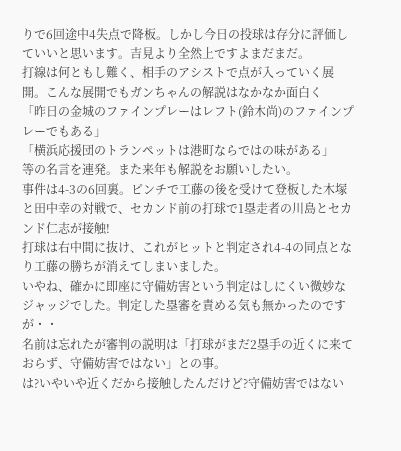りで6回途中4失点で降板。しかし今日の投球は存分に評価していいと思います。吉見より全然上ですよまだまだ。
打線は何ともし難く、相手のアシストで点が入っていく展開。こんな展開でもガンちゃんの解説はなかなか面白く
「昨日の金城のファインプレーはレフト(鈴木尚)のファインプレーでもある」
「横浜応援団のトランペットは港町ならではの味がある」
等の名言を連発。また来年も解説をお願いしたい。
事件は4-3の6回裏。ピンチで工藤の後を受けて登板した木塚と田中幸の対戦で、セカンド前の打球で1塁走者の川島とセカンド仁志が接触!
打球は右中間に抜け、これがヒットと判定され4-4の同点となり工藤の勝ちが消えてしまいました。
いやね、確かに即座に守備妨害という判定はしにくい微妙なジャッジでした。判定した塁審を責める気も無かったのですが・・
名前は忘れたが審判の説明は「打球がまだ2塁手の近くに来ておらず、守備妨害ではない」との事。
は?いやいや近くだから接触したんだけど?守備妨害ではない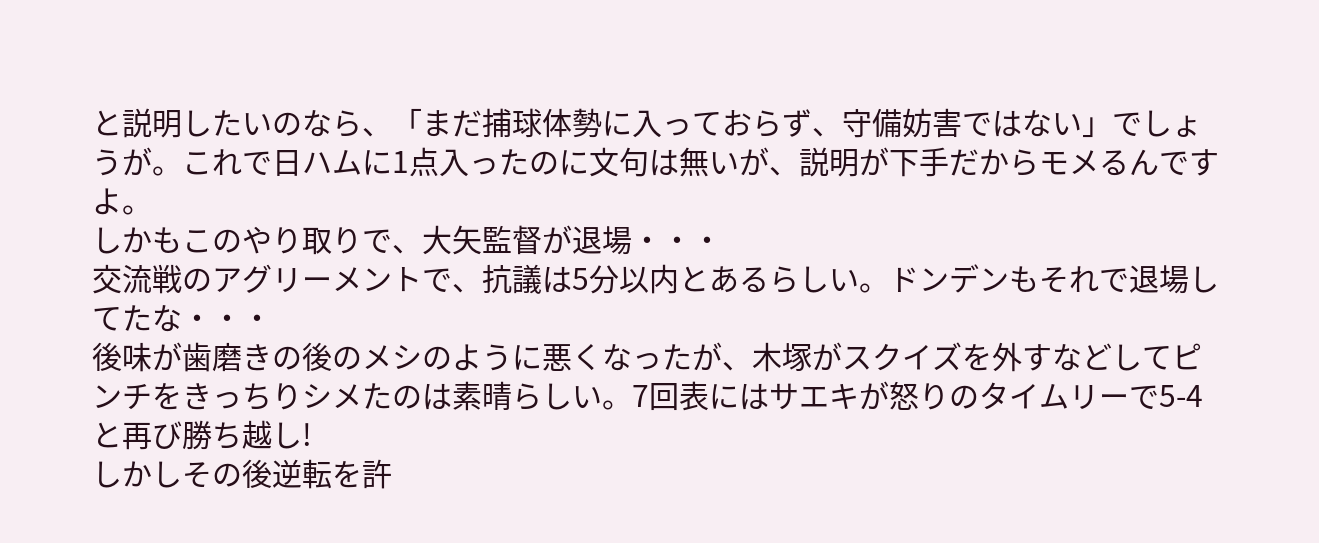と説明したいのなら、「まだ捕球体勢に入っておらず、守備妨害ではない」でしょうが。これで日ハムに1点入ったのに文句は無いが、説明が下手だからモメるんですよ。
しかもこのやり取りで、大矢監督が退場・・・
交流戦のアグリーメントで、抗議は5分以内とあるらしい。ドンデンもそれで退場してたな・・・
後味が歯磨きの後のメシのように悪くなったが、木塚がスクイズを外すなどしてピンチをきっちりシメたのは素晴らしい。7回表にはサエキが怒りのタイムリーで5-4と再び勝ち越し!
しかしその後逆転を許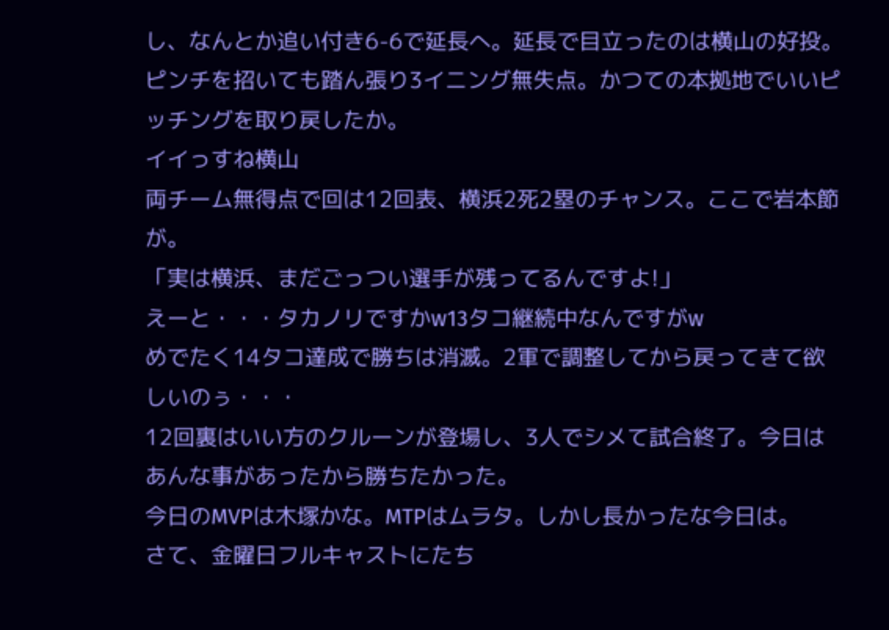し、なんとか追い付き6-6で延長へ。延長で目立ったのは横山の好投。ピンチを招いても踏ん張り3イニング無失点。かつての本拠地でいいピッチングを取り戻したか。
イイっすね横山
両チーム無得点で回は12回表、横浜2死2塁のチャンス。ここで岩本節が。
「実は横浜、まだごっつい選手が残ってるんですよ!」
えーと・・・タカノリですかw13タコ継続中なんですがw
めでたく14タコ達成で勝ちは消滅。2軍で調整してから戻ってきて欲しいのぅ・・・
12回裏はいい方のクルーンが登場し、3人でシメて試合終了。今日はあんな事があったから勝ちたかった。
今日のMVPは木塚かな。MTPはムラタ。しかし長かったな今日は。
さて、金曜日フルキャストにたち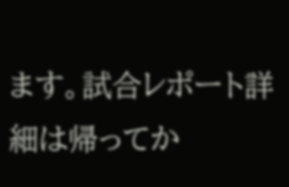ます。試合レポート詳細は帰ってか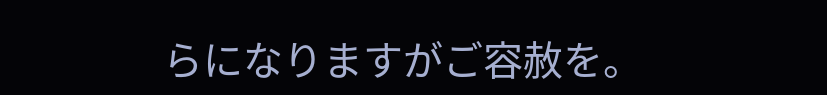らになりますがご容赦を。